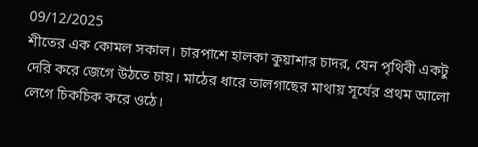09/12/2025
শীতের এক কোমল সকাল। চারপাশে হালকা কুয়াশার চাদর, যেন পৃথিবী একটু দেরি করে জেগে উঠতে চায়। মাঠের ধারে তালগাছের মাথায় সূর্যের প্রথম আলো লেগে চিকচিক করে ওঠে।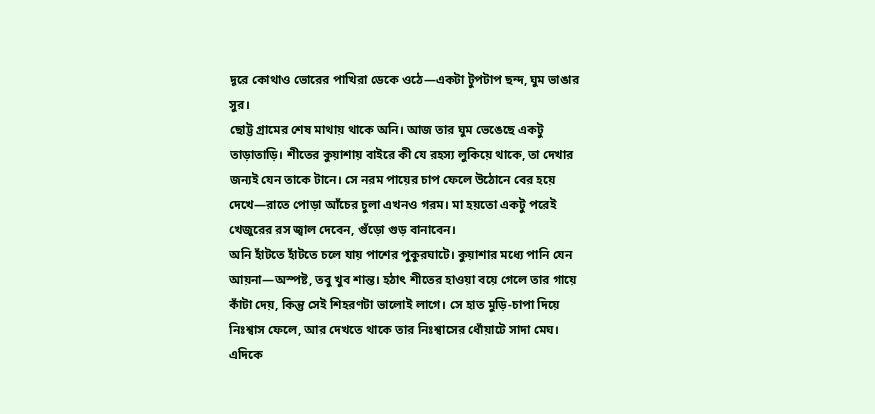দূরে কোথাও ভোরের পাখিরা ডেকে ওঠে—একটা টুপটাপ ছন্দ, ঘুম ভাঙার সুর।
ছোট্ট গ্রামের শেষ মাথায় থাকে অনি। আজ তার ঘুম ভেঙেছে একটু তাড়াতাড়ি। শীতের কুয়াশায় বাইরে কী যে রহস্য লুকিয়ে থাকে, তা দেখার জন্যই যেন তাকে টানে। সে নরম পায়ের চাপ ফেলে উঠোনে বের হয়ে দেখে—রাতে পোড়া আঁচের চুলা এখনও গরম। মা হয়তো একটু পরেই খেজুরের রস জ্বাল দেবেন, গুঁড়ো গুড় বানাবেন।
অনি হাঁটতে হাঁটতে চলে যায় পাশের পুকুরঘাটে। কুয়াশার মধ্যে পানি যেন আয়না—অস্পষ্ট, তবু খুব শান্ত। হঠাৎ শীতের হাওয়া বয়ে গেলে তার গায়ে কাঁটা দেয়, কিন্তু সেই শিহরণটা ভালোই লাগে। সে হাত মুড়ি-চাপা দিয়ে নিঃশ্বাস ফেলে, আর দেখতে থাকে তার নিঃশ্বাসের ধোঁয়াটে সাদা মেঘ।
এদিকে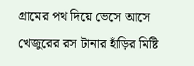গ্রামের পথ দিয়ে ভেসে আসে খেজুরের রস টানার হাঁড়ির মিষ্টি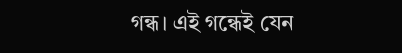গন্ধ। এই গন্ধেই যেন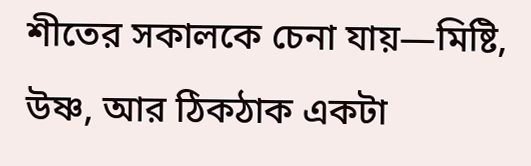শীতের সকালকে চেনা যায়—মিষ্টি, উষ্ণ, আর ঠিকঠাক একটা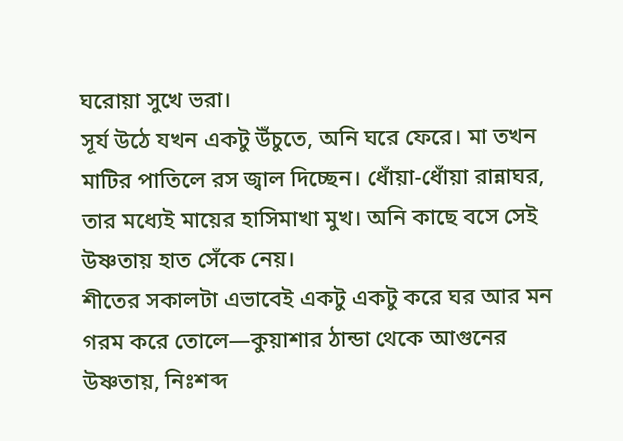ঘরোয়া সুখে ভরা।
সূর্য উঠে যখন একটু উঁচুতে, অনি ঘরে ফেরে। মা তখন মাটির পাতিলে রস জ্বাল দিচ্ছেন। ধোঁয়া-ধোঁয়া রান্নাঘর, তার মধ্যেই মায়ের হাসিমাখা মুখ। অনি কাছে বসে সেই উষ্ণতায় হাত সেঁকে নেয়।
শীতের সকালটা এভাবেই একটু একটু করে ঘর আর মন গরম করে তোলে—কুয়াশার ঠান্ডা থেকে আগুনের উষ্ণতায়, নিঃশব্দ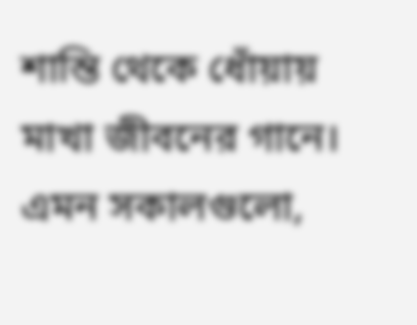শান্তি থেকে ধোঁয়ায় মাখা জীবনের গানে।
এমন সকালগুলো,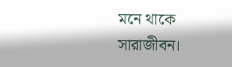মনে থাকে সারাজীবন।